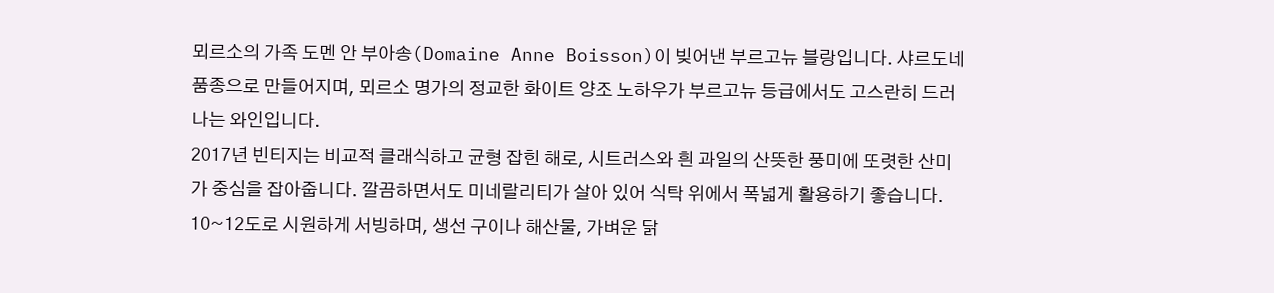뫼르소의 가족 도멘 안 부아송(Domaine Anne Boisson)이 빚어낸 부르고뉴 블랑입니다. 샤르도네 품종으로 만들어지며, 뫼르소 명가의 정교한 화이트 양조 노하우가 부르고뉴 등급에서도 고스란히 드러나는 와인입니다.
2017년 빈티지는 비교적 클래식하고 균형 잡힌 해로, 시트러스와 흰 과일의 산뜻한 풍미에 또렷한 산미가 중심을 잡아줍니다. 깔끔하면서도 미네랄리티가 살아 있어 식탁 위에서 폭넓게 활용하기 좋습니다.
10~12도로 시원하게 서빙하며, 생선 구이나 해산물, 가벼운 닭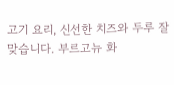고기 요리, 신선한 치즈와 두루 잘 맞습니다. 부르고뉴 화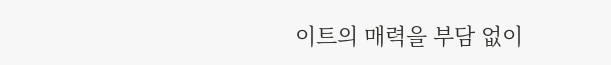이트의 매력을 부담 없이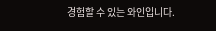경험할 수 있는 와인입니다.